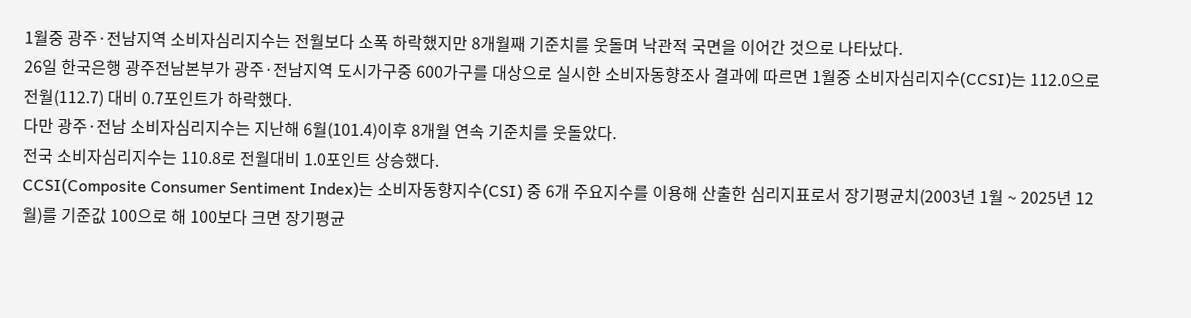1월중 광주·전남지역 소비자심리지수는 전월보다 소폭 하락했지만 8개월째 기준치를 웃돌며 낙관적 국면을 이어간 것으로 나타났다.
26일 한국은행 광주전남본부가 광주·전남지역 도시가구중 600가구를 대상으로 실시한 소비자동향조사 결과에 따르면 1월중 소비자심리지수(CCSI)는 112.0으로 전월(112.7) 대비 0.7포인트가 하락했다.
다만 광주·전남 소비자심리지수는 지난해 6월(101.4)이후 8개월 연속 기준치를 웃돌았다.
전국 소비자심리지수는 110.8로 전월대비 1.0포인트 상승했다.
CCSI(Composite Consumer Sentiment Index)는 소비자동향지수(CSI) 중 6개 주요지수를 이용해 산출한 심리지표로서 장기평균치(2003년 1월 ~ 2025년 12월)를 기준값 100으로 해 100보다 크면 장기평균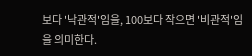보다 '낙관적'임을, 100보다 작으면 '비관적'임을 의미한다.